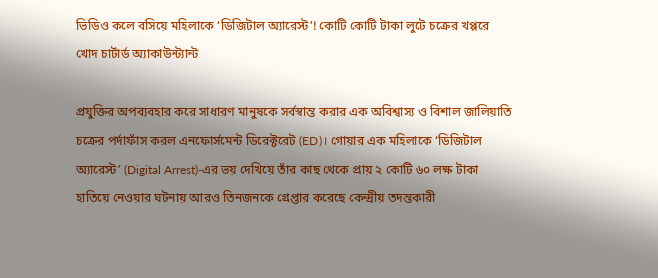ভিডিও কলে বসিয়ে মহিলাকে ‘ডিজিটাল অ্যারেস্ট’! কোটি কোটি টাকা লুটে চক্রের খপ্পরে খোদ চার্টার্ড অ্যাকাউন্ট্যান্ট

প্রযুক্তির অপব্যবহার করে সাধারণ মানুষকে সর্বস্বান্ত করার এক অবিশ্বাস্য ও বিশাল জালিয়াতি চক্রের পর্দাফাঁস করল এনফোর্সমেন্ট ডিরেক্টরেট (ED)। গোয়ার এক মহিলাকে ‘ডিজিটাল অ্যারেস্ট’ (Digital Arrest)-এর ভয় দেখিয়ে তাঁর কাছ থেকে প্রায় ২ কোটি ৬০ লক্ষ টাকা হাতিয়ে নেওয়ার ঘটনায় আরও তিনজনকে গ্রেপ্তার করেছে কেন্দ্রীয় তদন্তকারী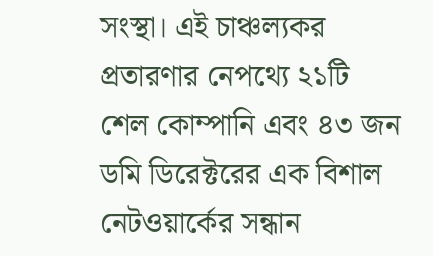সংস্থা। এই চাঞ্চল্যকর প্রতারণার নেপথ্যে ২১টি শেল কোম্পানি এবং ৪৩ জন ডমি ডিরেক্টরের এক বিশাল নেটওয়ার্কের সন্ধান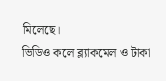মিলেছে।
ভিডিও কলে ব্ল্যাকমেল ও টাকা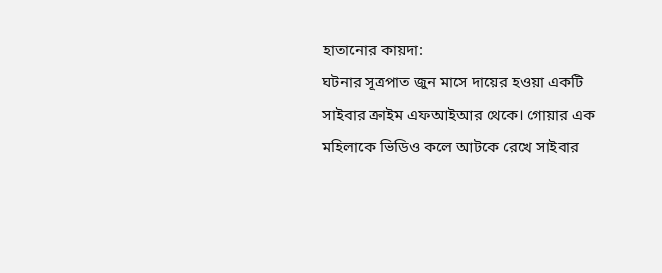হাতানোর কায়দা:
ঘটনার সূত্রপাত জুন মাসে দায়ের হওয়া একটি সাইবার ক্রাইম এফআইআর থেকে। গোয়ার এক মহিলাকে ভিডিও কলে আটকে রেখে সাইবার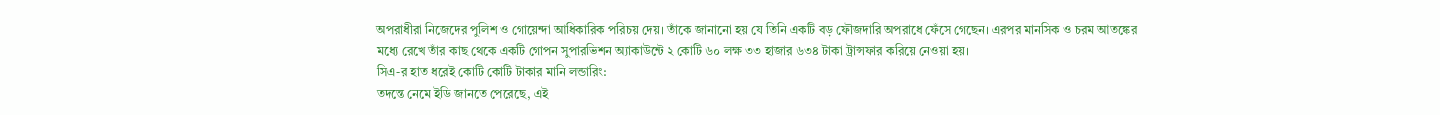অপরাধীরা নিজেদের পুলিশ ও গোয়েন্দা আধিকারিক পরিচয় দেয়। তাঁকে জানানো হয় যে তিনি একটি বড় ফৌজদারি অপরাধে ফেঁসে গেছেন। এরপর মানসিক ও চরম আতঙ্কের মধ্যে রেখে তাঁর কাছ থেকে একটি গোপন সুপারভিশন অ্যাকাউন্টে ২ কোটি ৬০ লক্ষ ৩৩ হাজার ৬৩৪ টাকা ট্রান্সফার করিয়ে নেওয়া হয়।
সিএ-র হাত ধরেই কোটি কোটি টাকার মানি লন্ডারিং:
তদন্তে নেমে ইডি জানতে পেরেছে, এই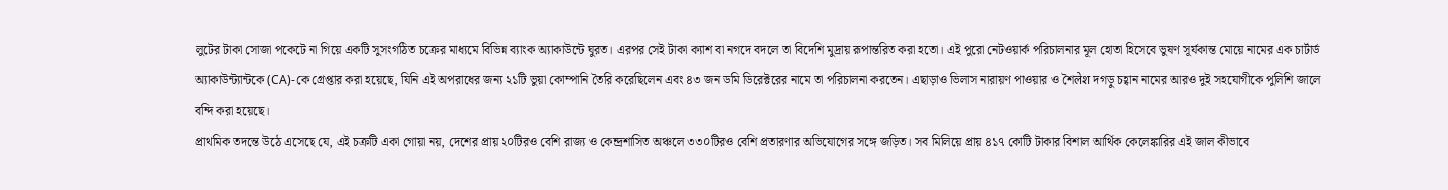লুটের টাকা সোজা পকেটে না গিয়ে একটি সুসংগঠিত চক্রের মাধ্যমে বিভিন্ন ব্যাংক অ্যাকাউন্টে ঘুরত। এরপর সেই টাকা ক্যাশ বা নগদে বদলে তা বিদেশি মুদ্রায় রূপান্তরিত করা হতো। এই পুরো নেটওয়ার্ক পরিচালনার মূল হোতা হিসেবে ভুষণ সূর্যকান্ত মোয়ে নামের এক চার্টার্ড অ্যাকাউন্ট্যান্টকে (CA)-কে গ্রেপ্তার করা হয়েছে, যিনি এই অপরাধের জন্য ২১টি ভুয়া কোম্পানি তৈরি করেছিলেন এবং ৪৩ জন ডমি ডিরেক্টরের নামে তা পরিচালনা করতেন। এছাড়াও ভিলাস নারায়ণ পাওয়ার ও শৈलेश দগড়ু চহ্বান নামের আরও দুই সহযোগীকে পুলিশি জালে বন্দি করা হয়েছে।
প্রাথমিক তদন্তে উঠে এসেছে যে, এই চক্রটি একা গোয়া নয়, দেশের প্রায় ২০টিরও বেশি রাজ্য ও কেন্দ্রশাসিত অঞ্চলে ৩৩০টিরও বেশি প্রতারণার অভিযোগের সঙ্গে জড়িত। সব মিলিয়ে প্রায় ৪১৭ কোটি টাকার বিশাল আর্থিক কেলেঙ্কারির এই জাল কীভাবে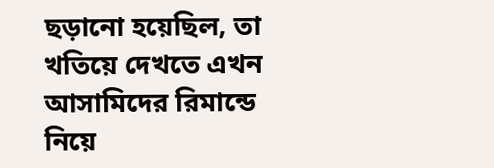ছড়ানো হয়েছিল, তা খতিয়ে দেখতে এখন আসামিদের রিমান্ডে নিয়ে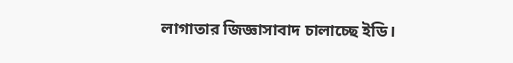লাগাতার জিজ্ঞাসাবাদ চালাচ্ছে ইডি।